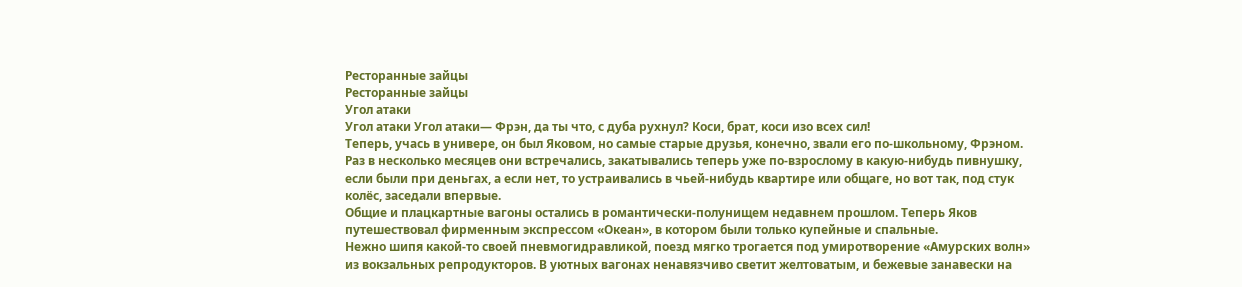Ресторанные зайцы
Ресторанные зайцы
Угол атаки
Угол атаки Угол атаки— Фрэн, да ты что, с дуба рухнул? Коси, брат, коси изо всех сил!
Теперь, учась в универе, он был Яковом, но самые старые друзья, конечно, звали его по-школьному, Фрэном. Раз в несколько месяцев они встречались, закатывались теперь уже по-взрослому в какую-нибудь пивнушку, если были при деньгах, а если нет, то устраивались в чьей-нибудь квартире или общаге, но вот так, под стук колёс, заседали впервые.
Общие и плацкартные вагоны остались в романтически-полунищем недавнем прошлом. Теперь Яков путешествовал фирменным экспрессом «Океан», в котором были только купейные и спальные.
Нежно шипя какой-то своей пневмогидравликой, поезд мягко трогается под умиротворение «Амурских волн» из вокзальных репродукторов. В уютных вагонах ненавязчиво светит желтоватым, и бежевые занавески на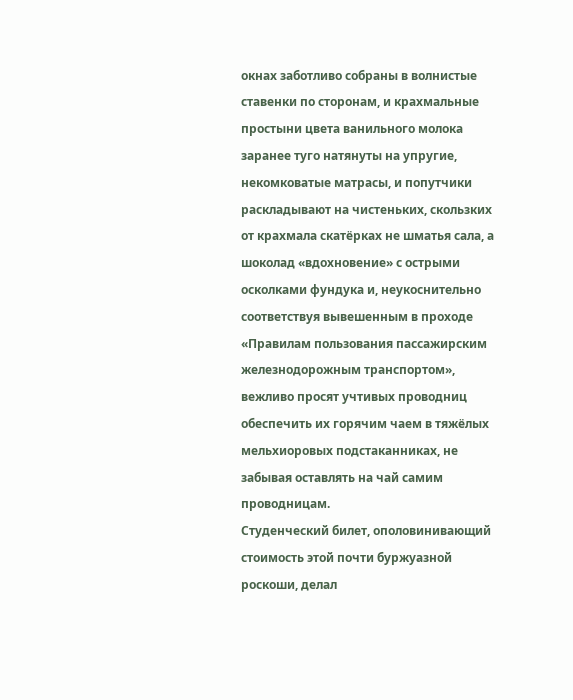окнах заботливо собраны в волнистые ставенки по сторонам, и крахмальные простыни цвета ванильного молока заранее туго натянуты на упругие, некомковатые матрасы, и попутчики раскладывают на чистеньких, скользких от крахмала скатёрках не шматья сала, а шоколад «вдохновение» с острыми осколками фундука и, неукоснительно соответствуя вывешенным в проходе «Правилам пользования пассажирским железнодорожным транспортом», вежливо просят учтивых проводниц обеспечить их горячим чаем в тяжёлых мельхиоровых подстаканниках, не забывая оставлять на чай самим проводницам.
Студенческий билет, ополовинивающий стоимость этой почти буржуазной роскоши, делал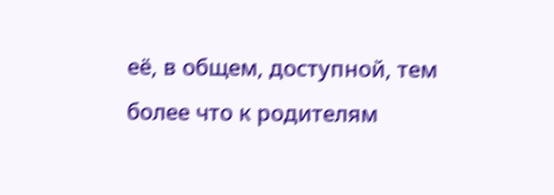её, в общем, доступной, тем более что к родителям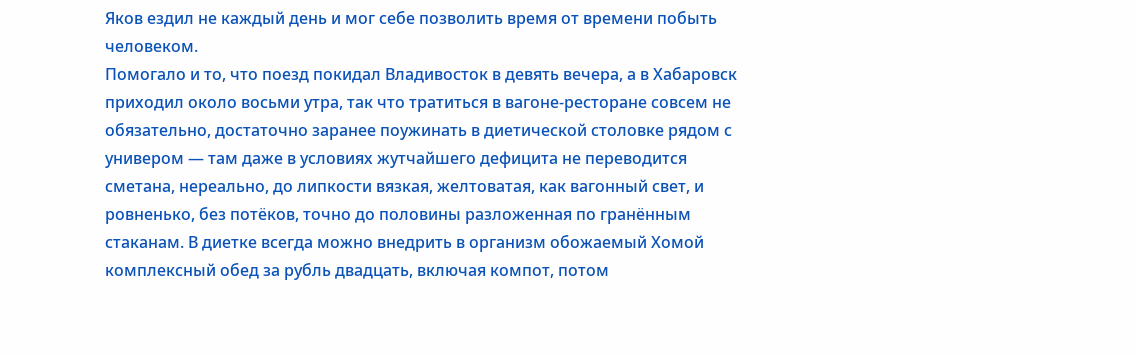Яков ездил не каждый день и мог себе позволить время от времени побыть человеком.
Помогало и то, что поезд покидал Владивосток в девять вечера, а в Хабаровск приходил около восьми утра, так что тратиться в вагоне-ресторане совсем не обязательно, достаточно заранее поужинать в диетической столовке рядом с универом — там даже в условиях жутчайшего дефицита не переводится сметана, нереально, до липкости вязкая, желтоватая, как вагонный свет, и ровненько, без потёков, точно до половины разложенная по гранённым стаканам. В диетке всегда можно внедрить в организм обожаемый Хомой комплексный обед за рубль двадцать, включая компот, потом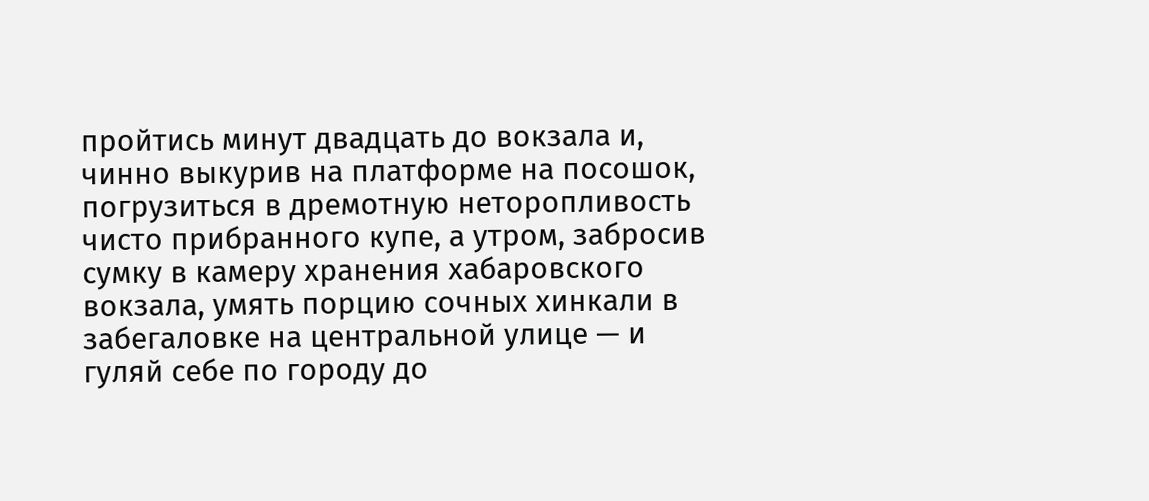пройтись минут двадцать до вокзала и, чинно выкурив на платформе на посошок, погрузиться в дремотную неторопливость чисто прибранного купе, а утром, забросив сумку в камеру хранения хабаровского вокзала, умять порцию сочных хинкали в забегаловке на центральной улице — и гуляй себе по городу до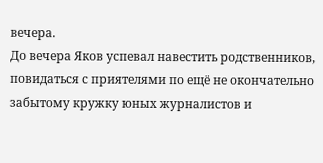вечера.
До вечера Яков успевал навестить родственников, повидаться с приятелями по ещё не окончательно забытому кружку юных журналистов и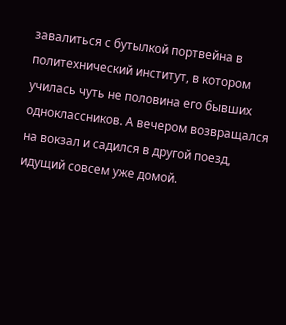завалиться с бутылкой портвейна в политехнический институт, в котором училась чуть не половина его бывших одноклассников. А вечером возвращался на вокзал и садился в другой поезд, идущий совсем уже домой.